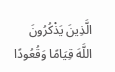الَّذِينَ يَذْكُرُونَ اللَّهَ قِيَامًا وَقُعُودًا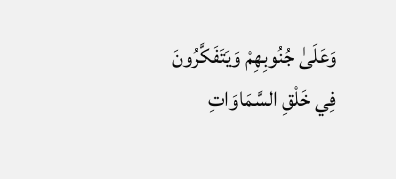وَعَلَىٰ جُنُوبِهِمْ وَيَتَفَكَّرُونَ فِي خَلْقِ السَّمَاوَاتِ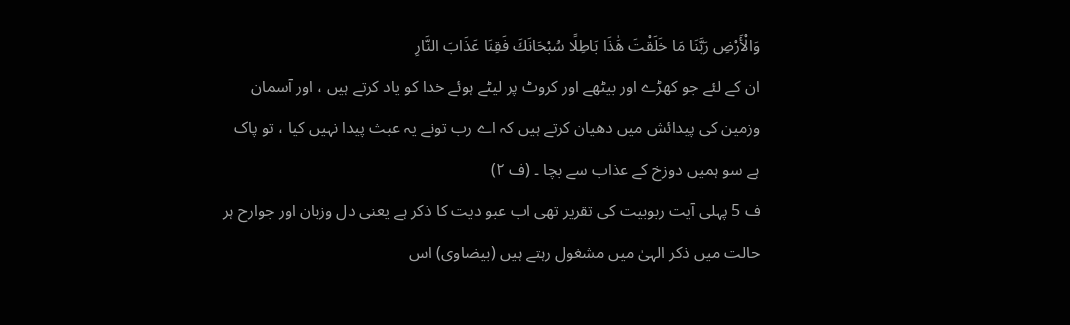وَالْأَرْضِ رَبَّنَا مَا خَلَقْتَ هَٰذَا بَاطِلًا سُبْحَانَكَ فَقِنَا عَذَابَ النَّارِ
ان کے لئے جو کھڑے اور بیٹھے اور کروٹ پر لیٹے ہوئے خدا کو یاد کرتے ہیں ، اور آسمان وزمین کی پیدائش میں دھیان کرتے ہیں کہ اے رب تونے یہ عبث پیدا نہیں کیا ، تو پاک ہے سو ہمیں دوزخ کے عذاب سے بچا ۔ (ف ٢)
ف 5 پہلی آیت ربوبیت کی تقریر تھی اب عبو دیت کا ذکر ہے یعنی دل وزبان اور جوارح ہر حالت میں ذکر الہیٰ میں مشغول رہتے ہیں (بیضاوی) اس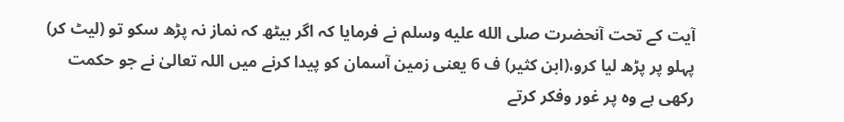آیت کے تحت آنحضرت صلى الله عليه وسلم نے فرمایا کہ اگر بیٹھ کہ نماز نہ پڑھ سکو تو (لیٹ کر) پہلو پر پڑھ لیا کرو،(ابن کثیر) ف 6 یعنی زمین آسمان کو پیدا کرنے میں اللہ تعالیٰ نے جو حکمت رکھی ہے وہ پر غور وفکر کرتے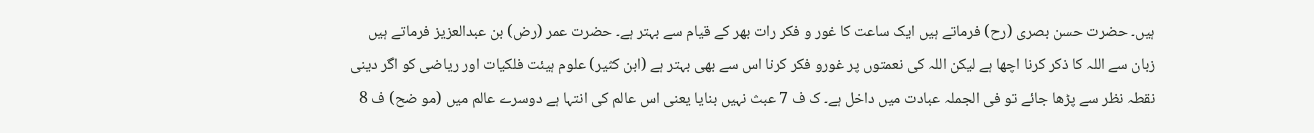ہیں۔ حضرت حسن بصری (رح) فرماتے ہیں ایک ساعت کا غور و فکر رات بھر کے قیام سے بہتر ہے۔ حضرت عمر (رض) بن عبدالعزیز فرماتے ہیں زبان سے اللہ کا ذکر کرنا اچھا ہے لیکن اللہ کی نعمتوں پر غورو فکر کرنا اس سے بھی بہتر ہے (ابن کثیر) علوم ہیئت فلکیات اور ریاضی کو اگر دینی نقطہ نظر سے پڑھا جائے تو فی الجملہ عبادت میں داخل ہے۔ ک ف 7 عبث نہیں بنایا یعنی اس عالم کی انتہا ہے دوسرے عالم میں (مو ضح) ف 8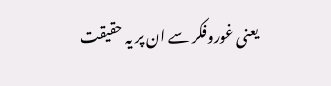یعنی غوروفکر سے ان پر یہ حقیقت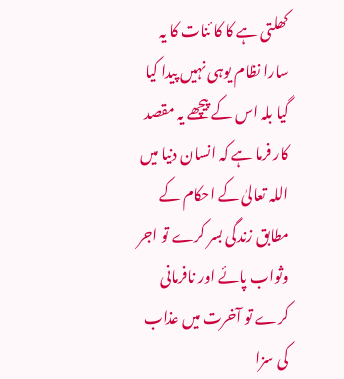کھلتی ہے کا کا ئنات کا یہ سارا نظام یوہی نہیں پیدا کیا گیا بلہ اس کے پیچھے یہ مقصد کار فرما ہے کہ انسان دنیا میں اللہ تعالیٰ کے احکام کے مطابق زندگی بسر کرے تو اجر وثواب پائے اور نافرمانی کرے تو آخرت میں عذاب کی سزا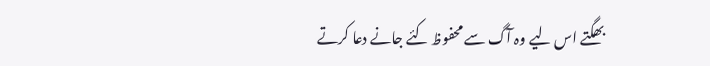بھگتے اس لیے وہ آگ سے محفوظ کئے جانے دعا کرتے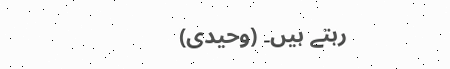رہتے ہیں۔ (وحیدی)